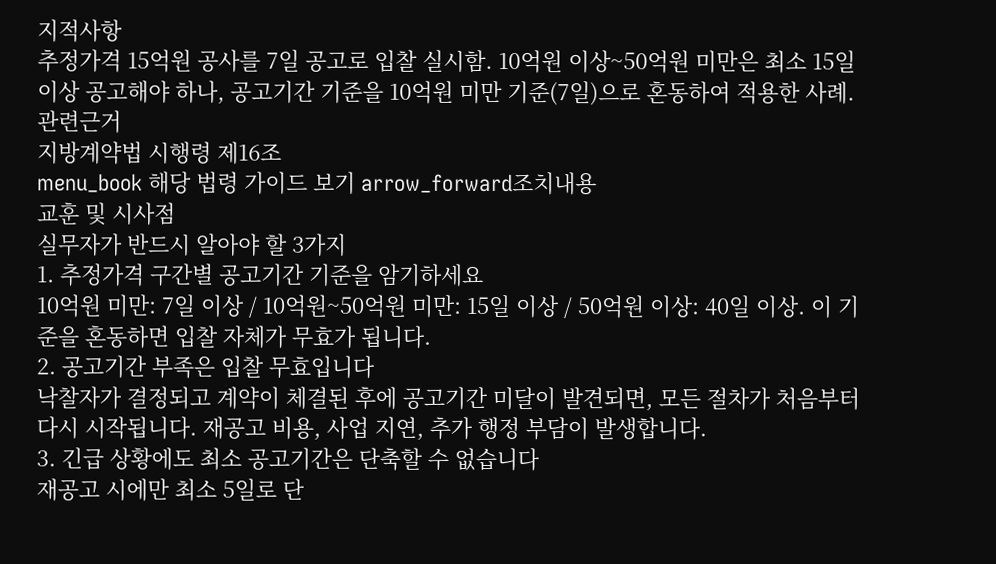지적사항
추정가격 15억원 공사를 7일 공고로 입찰 실시함. 10억원 이상~50억원 미만은 최소 15일 이상 공고해야 하나, 공고기간 기준을 10억원 미만 기준(7일)으로 혼동하여 적용한 사례.
관련근거
지방계약법 시행령 제16조
menu_book 해당 법령 가이드 보기 arrow_forward조치내용
교훈 및 시사점
실무자가 반드시 알아야 할 3가지
1. 추정가격 구간별 공고기간 기준을 암기하세요
10억원 미만: 7일 이상 / 10억원~50억원 미만: 15일 이상 / 50억원 이상: 40일 이상. 이 기준을 혼동하면 입찰 자체가 무효가 됩니다.
2. 공고기간 부족은 입찰 무효입니다
낙찰자가 결정되고 계약이 체결된 후에 공고기간 미달이 발견되면, 모든 절차가 처음부터 다시 시작됩니다. 재공고 비용, 사업 지연, 추가 행정 부담이 발생합니다.
3. 긴급 상황에도 최소 공고기간은 단축할 수 없습니다
재공고 시에만 최소 5일로 단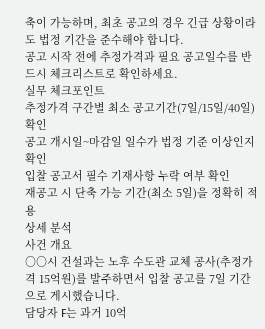축이 가능하며, 최초 공고의 경우 긴급 상황이라도 법정 기간을 준수해야 합니다.
공고 시작 전에 추정가격과 필요 공고일수를 반드시 체크리스트로 확인하세요.
실무 체크포인트
추정가격 구간별 최소 공고기간(7일/15일/40일) 확인
공고 개시일~마감일 일수가 법정 기준 이상인지 확인
입찰 공고서 필수 기재사항 누락 여부 확인
재공고 시 단축 가능 기간(최소 5일)을 정확히 적용
상세 분석
사건 개요
○○시 건설과는 노후 수도관 교체 공사(추정가격 15억원)를 발주하면서 입찰 공고를 7일 기간으로 게시했습니다.
담당자 F는 과거 10억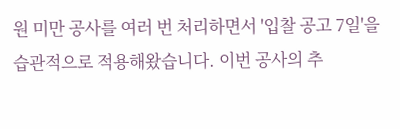원 미만 공사를 여러 번 처리하면서 '입찰 공고 7일'을 습관적으로 적용해왔습니다. 이번 공사의 추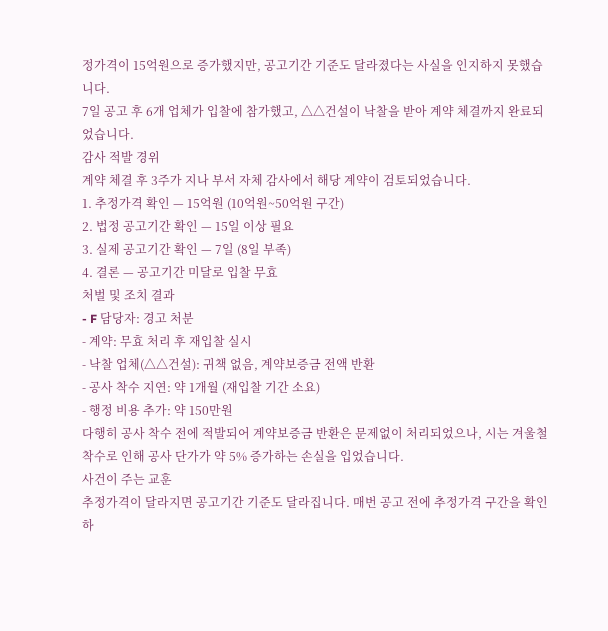정가격이 15억원으로 증가했지만, 공고기간 기준도 달라졌다는 사실을 인지하지 못했습니다.
7일 공고 후 6개 업체가 입찰에 참가했고, △△건설이 낙찰을 받아 계약 체결까지 완료되었습니다.
감사 적발 경위
계약 체결 후 3주가 지나 부서 자체 감사에서 해당 계약이 검토되었습니다.
1. 추정가격 확인 — 15억원 (10억원~50억원 구간)
2. 법정 공고기간 확인 — 15일 이상 필요
3. 실제 공고기간 확인 — 7일 (8일 부족)
4. 결론 — 공고기간 미달로 입찰 무효
처벌 및 조치 결과
- F 담당자: 경고 처분
- 계약: 무효 처리 후 재입찰 실시
- 낙찰 업체(△△건설): 귀책 없음, 계약보증금 전액 반환
- 공사 착수 지연: 약 1개월 (재입찰 기간 소요)
- 행정 비용 추가: 약 150만원
다행히 공사 착수 전에 적발되어 계약보증금 반환은 문제없이 처리되었으나, 시는 겨울철 착수로 인해 공사 단가가 약 5% 증가하는 손실을 입었습니다.
사건이 주는 교훈
추정가격이 달라지면 공고기간 기준도 달라집니다. 매번 공고 전에 추정가격 구간을 확인하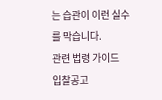는 습관이 이런 실수를 막습니다.
관련 법령 가이드
입찰공고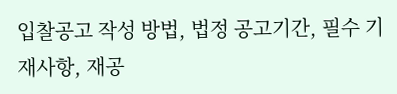입찰공고 작성 방법, 법정 공고기간, 필수 기재사항, 재공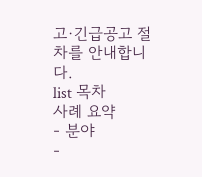고·긴급공고 절차를 안내합니다.
list 목차
사례 요약
- 분야
-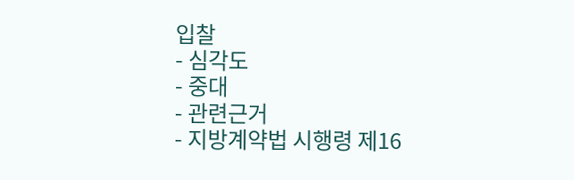입찰
- 심각도
- 중대
- 관련근거
- 지방계약법 시행령 제16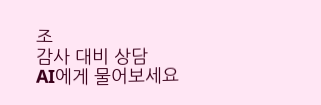조
감사 대비 상담
AI에게 물어보세요